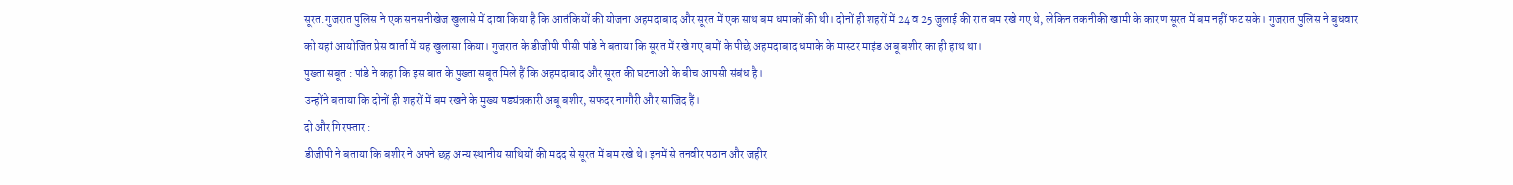सूरत.गुजरात पुलिस ने एक सनसनीखेज खुलासे में दावा किया है कि आतंकियों की योजना अहमदाबाद और सूरत में एक साथ बम धमाकों की थी। दोनों ही शहरों में 24 व 25 जुलाई की रात बम रखे गए थे, लेकिन तकनीकी खामी के कारण सूरत में बम नहीं फट सके। गुजरात पुलिस ने बुधवार को यहां आयोजित प्रेस वार्ता में यह खुलासा किया। गुजरात के डीजीपी पीसी पांडे ने बताया कि सूरत में रखे गए बमों के पीछे अहमदाबाद धमाके के मास्टर माइंड अबू बशीर का ही हाथ था।
पुख्ता सबूत : पांडे ने कहा कि इस बात के पुख्ता सबूत मिले हैं कि अहमदाबाद और सूरत की घटनाओं के बीच आपसी संबंध है।
उन्होंने बताया कि दोनों ही शहरों में बम रखने के मुख्य षड्यंत्रकारी अबू बशीर, सफदर नागौरी और साजिद हैं।
दो और गिरफ्तार :
डीजीपी ने बताया कि बशीर ने अपने छह अन्य स्थानीय साथियों की मदद से सूरत में बम रखे थे। इनमें से तनवीर पठान और जहीर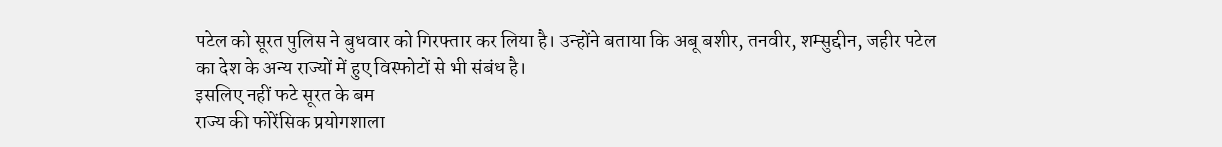पटेल को सूरत पुलिस ने बुधवार को गिरफ्तार कर लिया है। उन्होंने बताया कि अबू बशीर, तनवीर, शम्सुद्दीन, जहीर पटेल का देश के अन्य राज्यों में हुए विस्फोटों से भी संबंध है।
इसलिए नहीं फटे सूरत के बम
राज्य की फोरेंसिक प्रयोगशाला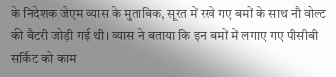के निदेशक जेएम व्यास के मुताबिक, सूरत में रखे गए बमों के साथ नौ वोल्ट की बैटरी जोड़ी गई थी। व्यास ने बताया कि इन बमों में लगाए गए पीसीबी सर्किट को काम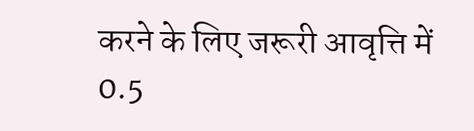करने के लिए जरूरी आवृत्ति में 0.5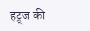हट्र्ज की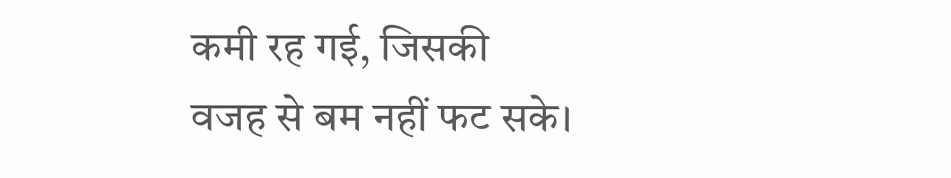कमी रह गई, जिसकी वजह से बम नहीं फट सके।